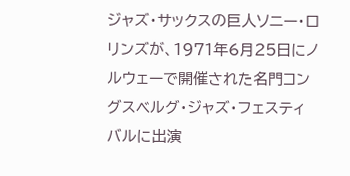ジャズ・サックスの巨人ソニー・ロリンズが、1971年6月25日にノルウェーで開催された名門コングスベルグ・ジャズ・フェスティバルに出演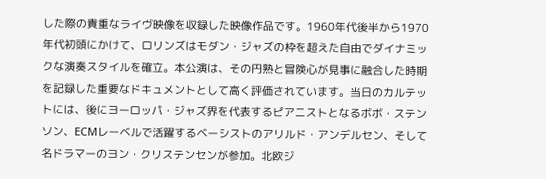した際の貴重なライヴ映像を収録した映像作品です。1960年代後半から1970年代初頭にかけて、ロリンズはモダン・ジャズの枠を超えた自由でダイナミックな演奏スタイルを確立。本公演は、その円熟と冒険心が見事に融合した時期を記録した重要なドキュメントとして高く評価されています。当日のカルテットには、後にヨーロッパ・ジャズ界を代表するピアニストとなるボボ・ステンソン、ECMレーベルで活躍するベーシストのアリルド・アンデルセン、そして名ドラマーのヨン・クリステンセンが参加。北欧ジ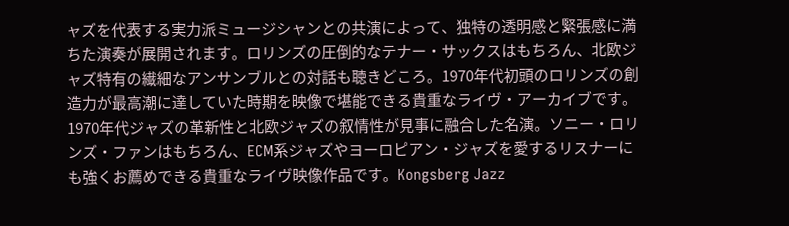ャズを代表する実力派ミュージシャンとの共演によって、独特の透明感と緊張感に満ちた演奏が展開されます。ロリンズの圧倒的なテナー・サックスはもちろん、北欧ジャズ特有の繊細なアンサンブルとの対話も聴きどころ。1970年代初頭のロリンズの創造力が最高潮に達していた時期を映像で堪能できる貴重なライヴ・アーカイブです。1970年代ジャズの革新性と北欧ジャズの叙情性が見事に融合した名演。ソニー・ロリンズ・ファンはもちろん、ECM系ジャズやヨーロピアン・ジャズを愛するリスナーにも強くお薦めできる貴重なライヴ映像作品です。Kongsberg Jazz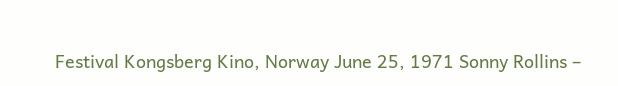Festival Kongsberg Kino, Norway June 25, 1971 Sonny Rollins –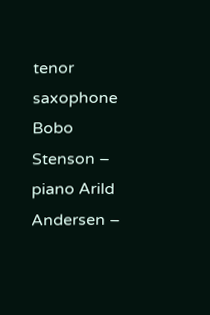tenor saxophone Bobo Stenson – piano Arild Andersen –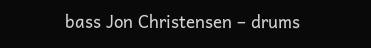bass Jon Christensen – drums